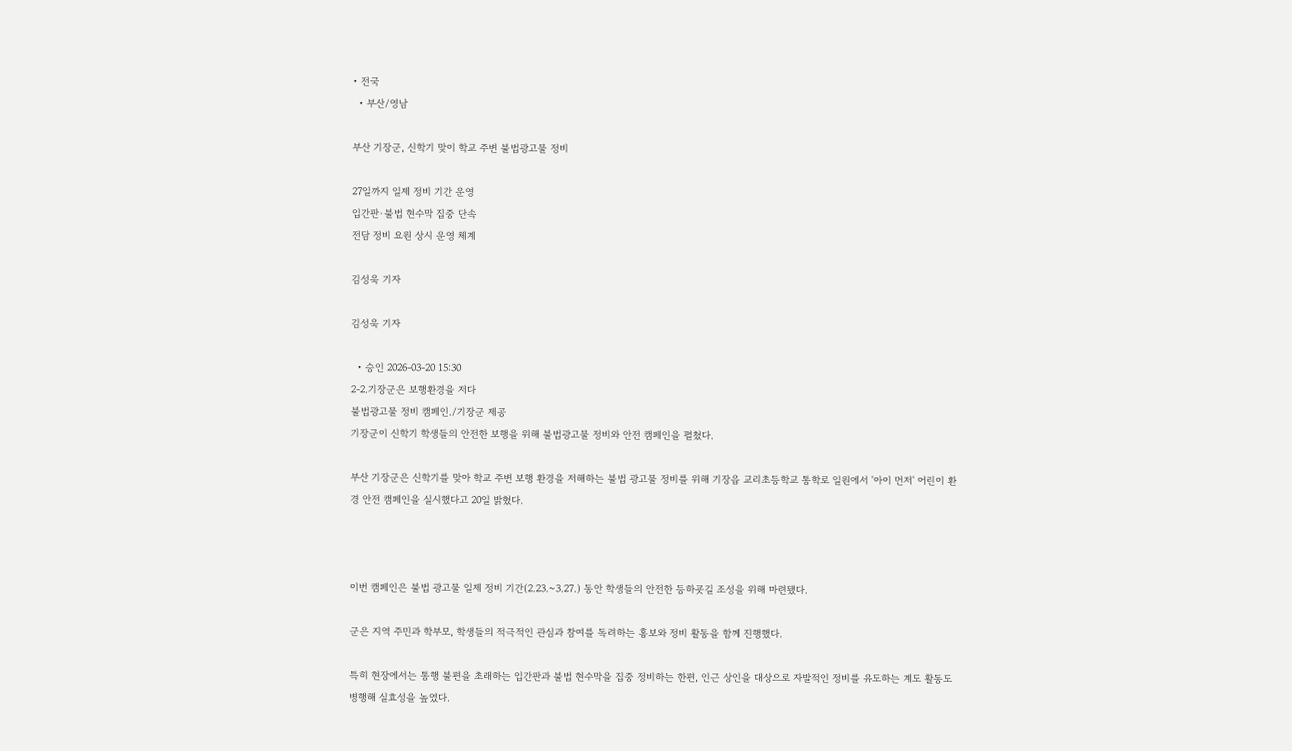• 전국
  • 부산/영남

부산 기장군, 신학기 맞이 학교 주변 불법광고물 정비

27일까지 일제 정비 기간 운영
입간판·불법 현수막 집중 단속
전담 정비 요원 상시 운영 체계

김성욱 기자

김성욱 기자

  • 승인 2026-03-20 15:30
2-2.기장군은 보행환경을 저다
불법광고물 정비 캠페인./기장군 제공
기장군이 신학기 학생들의 안전한 보행을 위해 불법광고물 정비와 안전 캠페인을 펼쳤다.

부산 기장군은 신학기를 맞아 학교 주변 보행 환경을 저해하는 불법 광고물 정비를 위해 기장읍 교리초등학교 통학로 일원에서 '아이 먼저' 어린이 환경 안전 캠페인을 실시했다고 20일 밝혔다.



이번 캠페인은 불법 광고물 일제 정비 기간(2.23.~3.27.) 동안 학생들의 안전한 등하굣길 조성을 위해 마련됐다.

군은 지역 주민과 학부모, 학생들의 적극적인 관심과 참여를 독려하는 홍보와 정비 활동을 함께 진행했다.

특히 현장에서는 통행 불편을 초래하는 입간판과 불법 현수막을 집중 정비하는 한편, 인근 상인을 대상으로 자발적인 정비를 유도하는 계도 활동도 병행해 실효성을 높였다.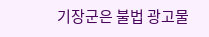기장군은 불법 광고물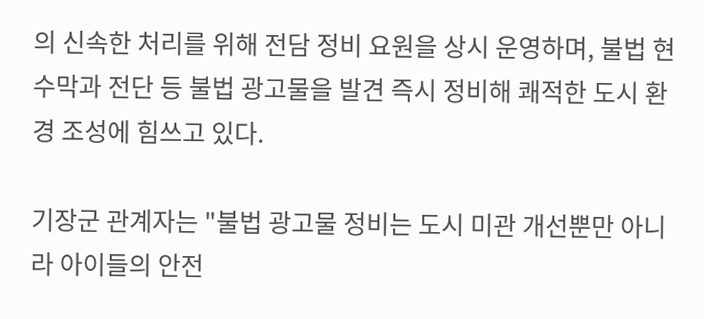의 신속한 처리를 위해 전담 정비 요원을 상시 운영하며, 불법 현수막과 전단 등 불법 광고물을 발견 즉시 정비해 쾌적한 도시 환경 조성에 힘쓰고 있다.

기장군 관계자는 "불법 광고물 정비는 도시 미관 개선뿐만 아니라 아이들의 안전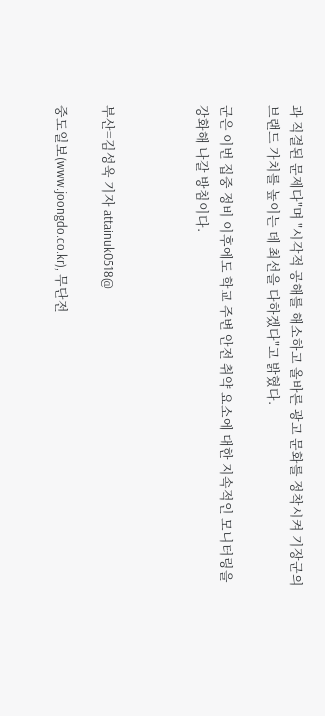과 직결된 문제다"며 "시각적 공해를 해소하고 올바른 광고 문화를 정착시켜 기장군의 브랜드 가치를 높이는 데 최선을 다하겠다"고 밝혔다.

군은 이번 집중 정비 이후에도 학교 주변 안전 취약 요소에 대한 지속적인 모니터링을 강화해 나갈 방침이다.



부산=김성욱 기자 attainuk0518@

중도일보(www.joongdo.co.kr), 무단전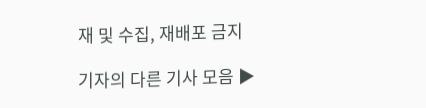재 및 수집, 재배포 금지

기자의 다른 기사 모음 ▶